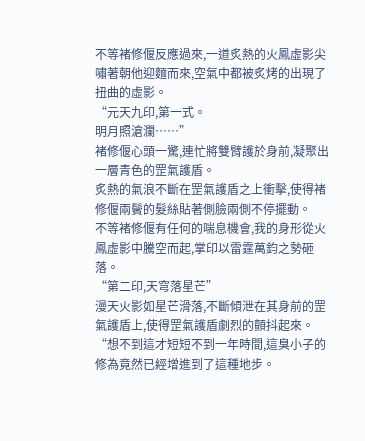不等褚修偃反應過來,一道炙熱的火鳳虛影尖嘯著朝他迎麵而來,空氣中都被炙烤的出現了扭曲的虛影。
“元天九印,第一式。
明月照滄瀾……”
褚修偃心頭一驚,連忙將雙臂護於身前,凝聚出一層青色的罡氣護盾。
炙熱的氣浪不斷在罡氣護盾之上衝擊,使得褚修偃兩鬢的髮絲貼著側臉兩側不停擺動。
不等褚修偃有任何的喘息機會,我的身形從火鳳虛影中騰空而起,掌印以雷霆萬鈞之勢砸落。
“第二印,天穹落星芒”
漫天火影如星芒滑落,不斷傾泄在其身前的罡氣護盾上,使得罡氣護盾劇烈的顫抖起來。
“想不到這才短短不到一年時間,這臭小子的修為竟然已經增進到了這種地步。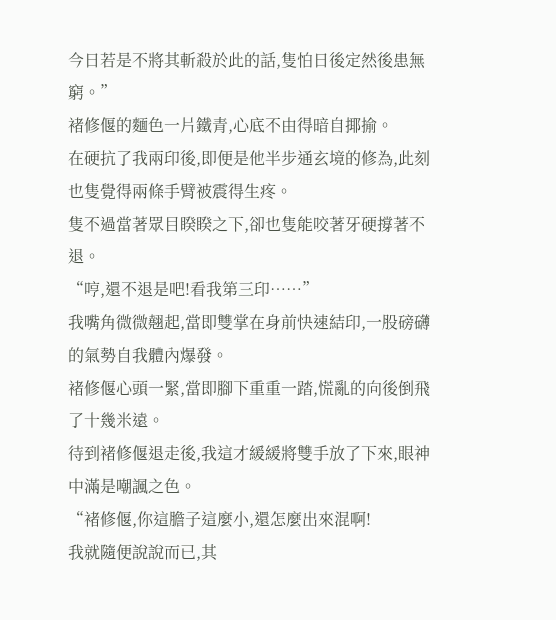今日若是不將其斬殺於此的話,隻怕日後定然後患無窮。”
褚修偃的麵色一片鐵青,心底不由得暗自揶揄。
在硬抗了我兩印後,即便是他半步通玄境的修為,此刻也隻覺得兩條手臂被震得生疼。
隻不過當著眾目睽睽之下,卻也隻能咬著牙硬撐著不退。
“哼,還不退是吧!看我第三印……”
我嘴角微微翹起,當即雙掌在身前快速結印,一股磅礴的氣勢自我體內爆發。
褚修偃心頭一緊,當即腳下重重一踏,慌亂的向後倒飛了十幾米遠。
待到褚修偃退走後,我這才緩緩將雙手放了下來,眼神中滿是嘲諷之色。
“褚修偃,你這膽子這麼小,還怎麼出來混啊!
我就隨便說說而已,其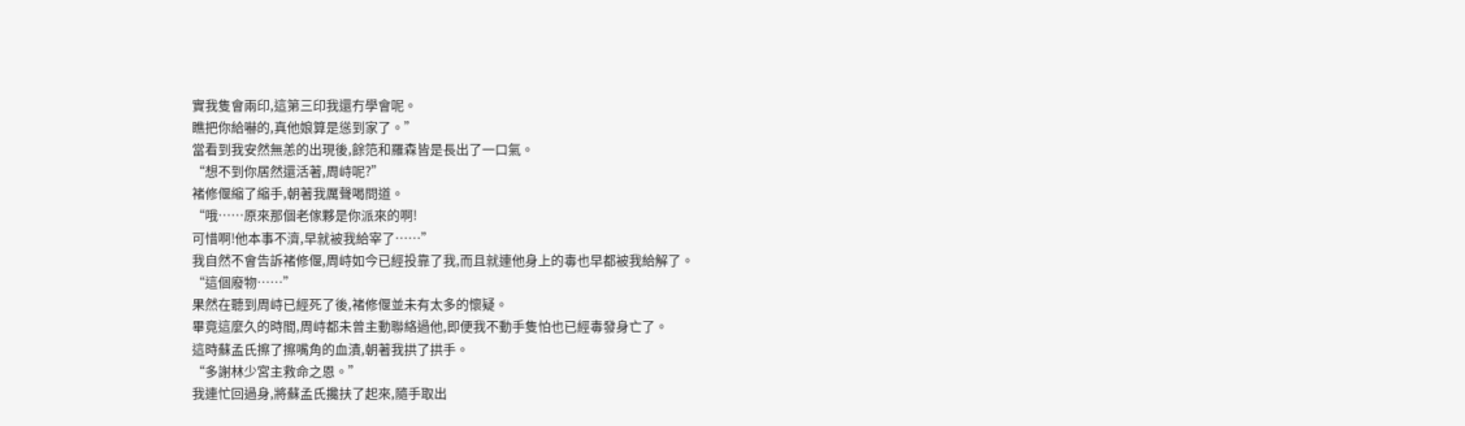實我隻會兩印,這第三印我還冇學會呢。
瞧把你給嚇的,真他娘算是慫到家了。”
當看到我安然無恙的出現後,餘笵和羅森皆是長出了一口氣。
“想不到你居然還活著,周峙呢?”
褚修偃縮了縮手,朝著我厲聲喝問道。
“哦……原來那個老傢夥是你派來的啊!
可惜啊!他本事不濟,早就被我給宰了……”
我自然不會告訴褚修偃,周峙如今已經投靠了我,而且就連他身上的毒也早都被我給解了。
“這個廢物……”
果然在聽到周峙已經死了後,褚修偃並未有太多的懷疑。
畢竟這麼久的時間,周峙都未曾主動聯絡過他,即便我不動手隻怕也已經毒發身亡了。
這時蘇孟氏擦了擦嘴角的血漬,朝著我拱了拱手。
“多謝林少宮主救命之恩。”
我連忙回過身,將蘇孟氏攙扶了起來,隨手取出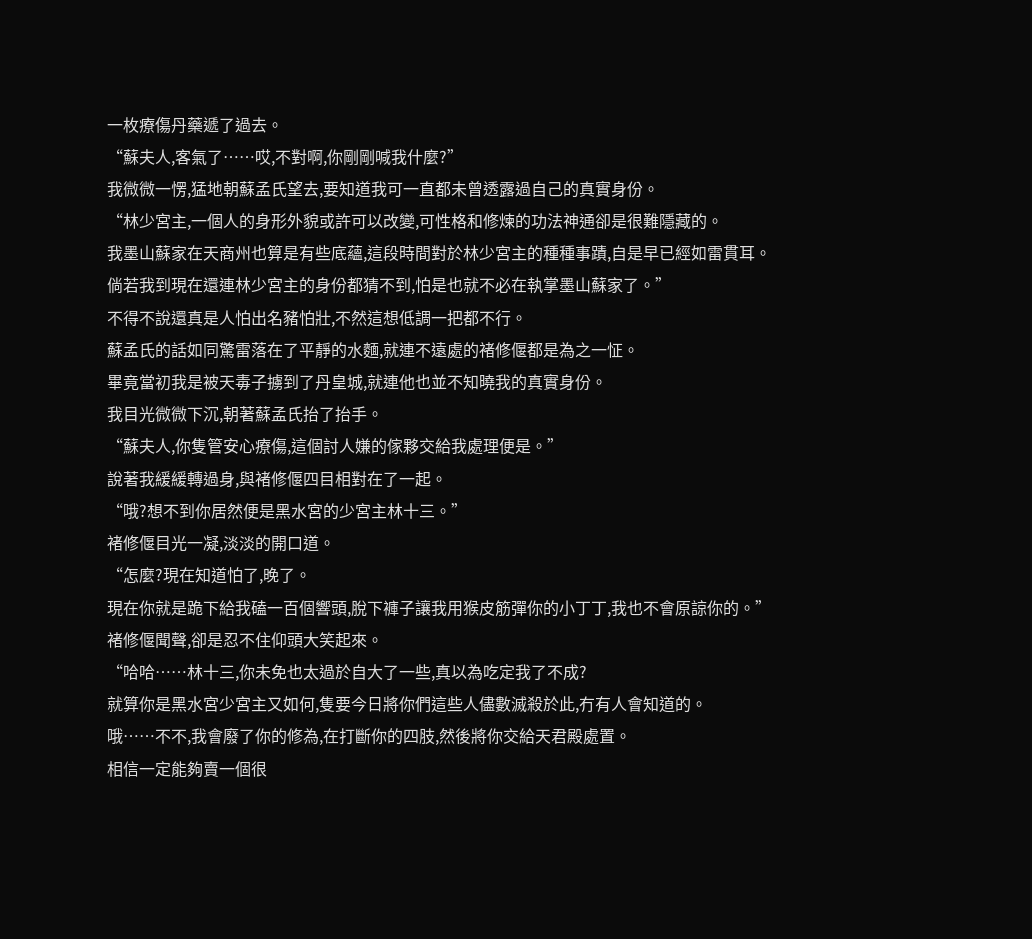一枚療傷丹藥遞了過去。
“蘇夫人,客氣了……哎,不對啊,你剛剛喊我什麼?”
我微微一愣,猛地朝蘇孟氏望去,要知道我可一直都未曾透露過自己的真實身份。
“林少宮主,一個人的身形外貌或許可以改變,可性格和修煉的功法神通卻是很難隱藏的。
我墨山蘇家在天商州也算是有些底蘊,這段時間對於林少宮主的種種事蹟,自是早已經如雷貫耳。
倘若我到現在還連林少宮主的身份都猜不到,怕是也就不必在執掌墨山蘇家了。”
不得不說還真是人怕出名豬怕壯,不然這想低調一把都不行。
蘇孟氏的話如同驚雷落在了平靜的水麵,就連不遠處的褚修偃都是為之一怔。
畢竟當初我是被天毒子擄到了丹皇城,就連他也並不知曉我的真實身份。
我目光微微下沉,朝著蘇孟氏抬了抬手。
“蘇夫人,你隻管安心療傷,這個討人嫌的傢夥交給我處理便是。”
說著我緩緩轉過身,與褚修偃四目相對在了一起。
“哦?想不到你居然便是黑水宮的少宮主林十三。”
褚修偃目光一凝,淡淡的開口道。
“怎麼?現在知道怕了,晚了。
現在你就是跪下給我磕一百個響頭,脫下褲子讓我用猴皮筋彈你的小丁丁,我也不會原諒你的。”
褚修偃聞聲,卻是忍不住仰頭大笑起來。
“哈哈……林十三,你未免也太過於自大了一些,真以為吃定我了不成?
就算你是黑水宮少宮主又如何,隻要今日將你們這些人儘數滅殺於此,冇有人會知道的。
哦……不不,我會廢了你的修為,在打斷你的四肢,然後將你交給天君殿處置。
相信一定能夠賣一個很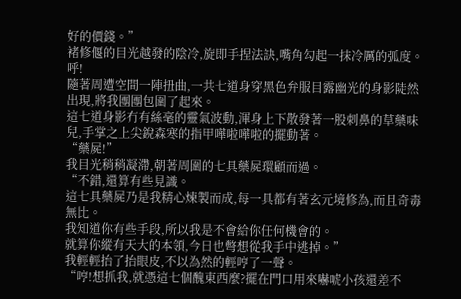好的價錢。”
褚修偃的目光越發的陰冷,旋即手捏法訣,嘴角勾起一抹冷厲的弧度。
呼!
隨著周遭空間一陣扭曲,一共七道身穿黑色弁服目露幽光的身影陡然出現,將我團團包圍了起來。
這七道身影冇有絲毫的靈氣波動,渾身上下散發著一股刺鼻的草藥味兒,手掌之上尖銳森寒的指甲嘩啦嘩啦的擺動著。
“藥屍!”
我目光稍稍凝滯,朝著周圍的七具藥屍環顧而過。
“不錯,還算有些見識。
這七具藥屍乃是我精心煉製而成,每一具都有著玄元境修為,而且奇毒無比。
我知道你有些手段,所以我是不會給你任何機會的。
就算你縱有天大的本領,今日也彆想從我手中逃掉。”
我輕輕抬了抬眼皮,不以為然的輕哼了一聲。
“哼!想抓我,就憑這七個醜東西麼?擺在門口用來嚇唬小孩還差不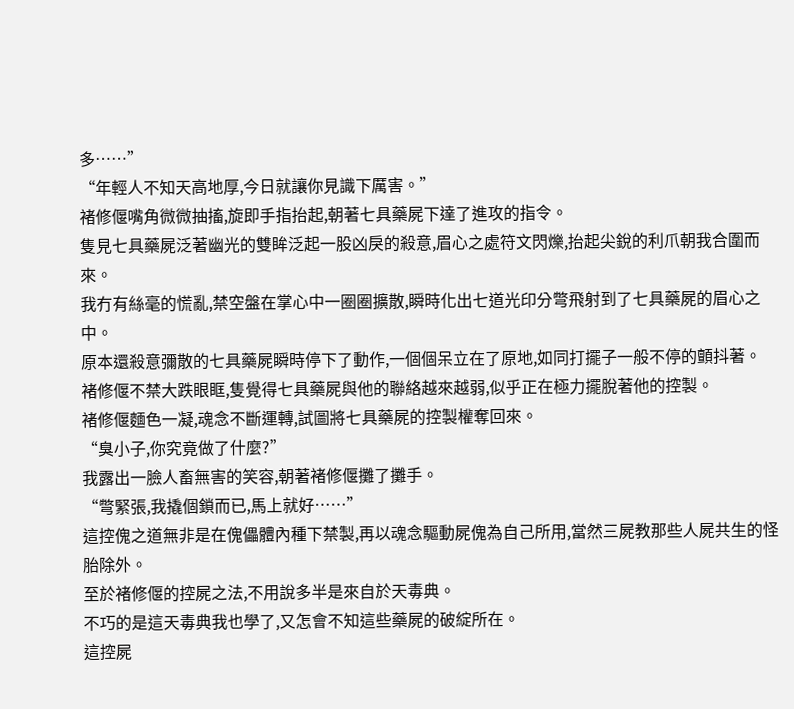多……”
“年輕人不知天高地厚,今日就讓你見識下厲害。”
褚修偃嘴角微微抽搐,旋即手指抬起,朝著七具藥屍下達了進攻的指令。
隻見七具藥屍泛著幽光的雙眸泛起一股凶戾的殺意,眉心之處符文閃爍,抬起尖銳的利爪朝我合圍而來。
我冇有絲毫的慌亂,禁空盤在掌心中一圈圈擴散,瞬時化出七道光印分彆飛射到了七具藥屍的眉心之中。
原本還殺意彌散的七具藥屍瞬時停下了動作,一個個呆立在了原地,如同打擺子一般不停的顫抖著。
褚修偃不禁大跌眼眶,隻覺得七具藥屍與他的聯絡越來越弱,似乎正在極力擺脫著他的控製。
褚修偃麵色一凝,魂念不斷運轉,試圖將七具藥屍的控製權奪回來。
“臭小子,你究竟做了什麼?”
我露出一臉人畜無害的笑容,朝著褚修偃攤了攤手。
“彆緊張,我撬個鎖而已,馬上就好……”
這控傀之道無非是在傀儡體內種下禁製,再以魂念驅動屍傀為自己所用,當然三屍教那些人屍共生的怪胎除外。
至於褚修偃的控屍之法,不用說多半是來自於天毒典。
不巧的是這天毒典我也學了,又怎會不知這些藥屍的破綻所在。
這控屍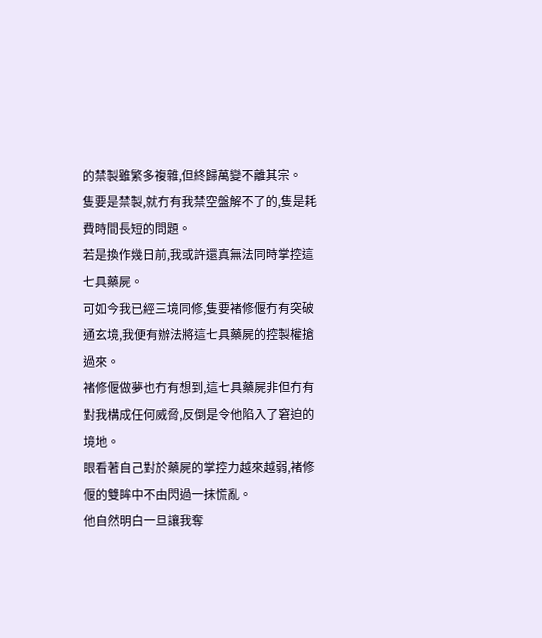的禁製雖繁多複雜,但終歸萬變不離其宗。
隻要是禁製,就冇有我禁空盤解不了的,隻是耗費時間長短的問題。
若是換作幾日前,我或許還真無法同時掌控這七具藥屍。
可如今我已經三境同修,隻要褚修偃冇有突破通玄境,我便有辦法將這七具藥屍的控製權搶過來。
褚修偃做夢也冇有想到,這七具藥屍非但冇有對我構成任何威脅,反倒是令他陷入了窘迫的境地。
眼看著自己對於藥屍的掌控力越來越弱,褚修偃的雙眸中不由閃過一抹慌亂。
他自然明白一旦讓我奪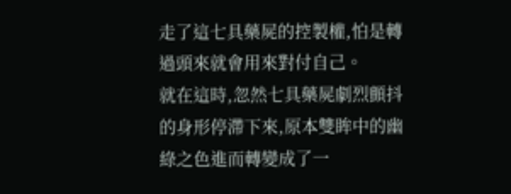走了這七具藥屍的控製權,怕是轉過頭來就會用來對付自己。
就在這時,忽然七具藥屍劇烈顫抖的身形停滯下來,原本雙眸中的幽綠之色進而轉變成了一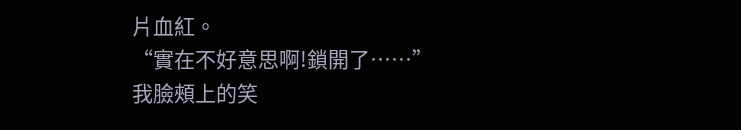片血紅。
“實在不好意思啊!鎖開了……”
我臉頰上的笑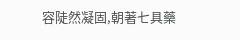容陡然凝固,朝著七具藥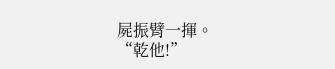屍振臂一揮。
“乾他!”